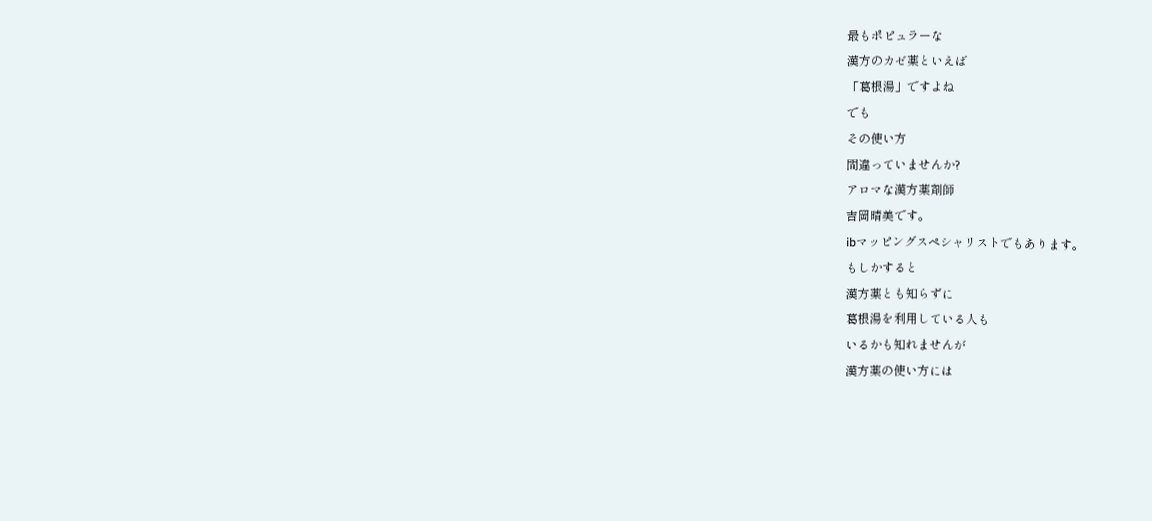最もポピュラーな
漢方のカゼ薬といえば
「葛根湯」ですよね
でも
その使い方
間違っていませんか?
アロマな漢方薬剤師
吉岡晴美です。
ibマッピングスペシャリストでもあります。
もしかすると
漢方薬とも知らずに
葛根湯を利用している人も
いるかも知れませんが
漢方薬の使い方には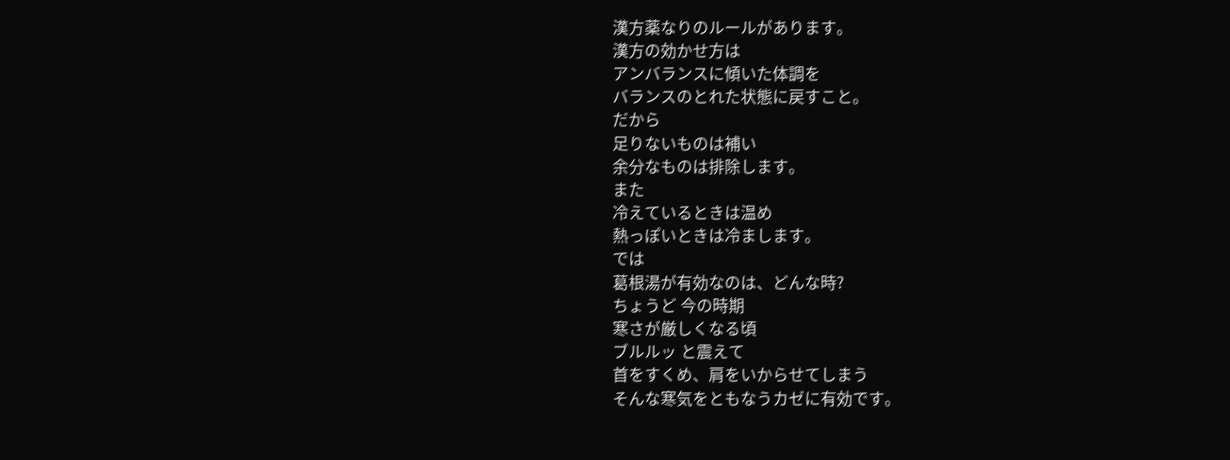漢方薬なりのルールがあります。
漢方の効かせ方は
アンバランスに傾いた体調を
バランスのとれた状態に戻すこと。
だから
足りないものは補い
余分なものは排除します。
また
冷えているときは温め
熱っぽいときは冷まします。
では
葛根湯が有効なのは、どんな時?
ちょうど 今の時期
寒さが厳しくなる頃
ブルルッ と震えて
首をすくめ、肩をいからせてしまう
そんな寒気をともなうカゼに有効です。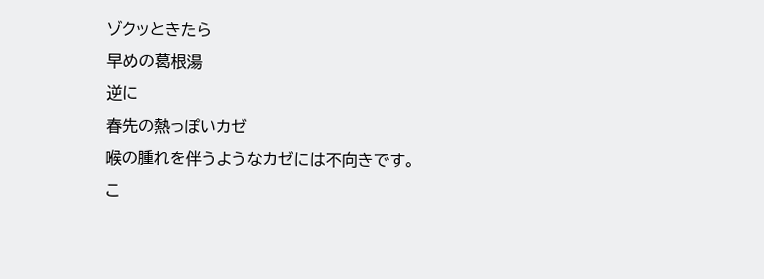ゾクッときたら
早めの葛根湯
逆に
春先の熱っぽいカゼ
喉の腫れを伴うようなカゼには不向きです。
こ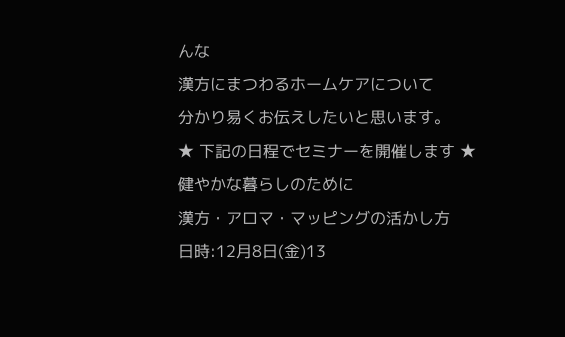んな
漢方にまつわるホームケアについて
分かり易くお伝えしたいと思います。
★ 下記の日程でセミナーを開催します ★
健やかな暮らしのために
漢方・アロマ・マッピングの活かし方
日時:12月8日(金)13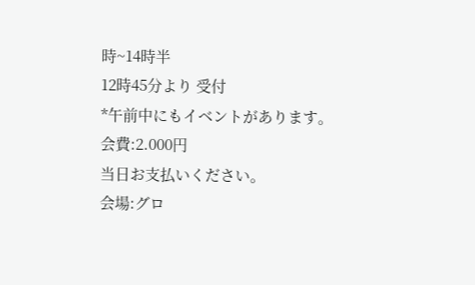時~14時半
12時45分より 受付
*午前中にもイベントがあります。
会費:2.000円
当日お支払いください。
会場:グロ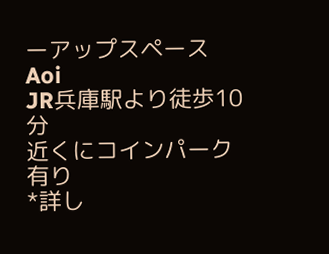ーアップスペースAoi
JR兵庫駅より徒歩10分
近くにコインパーク有り
*詳し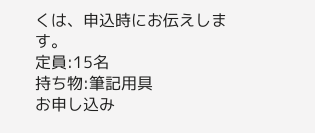くは、申込時にお伝えします。
定員:15名
持ち物:筆記用具
お申し込み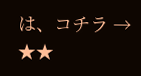は、コチラ → ★★